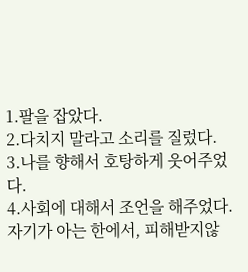1.팔을 잡았다.
2.다치지 말라고 소리를 질렀다.
3.나를 향해서 호탕하게 웃어주었다.
4.사회에 대해서 조언을 해주었다. 자기가 아는 한에서, 피해받지않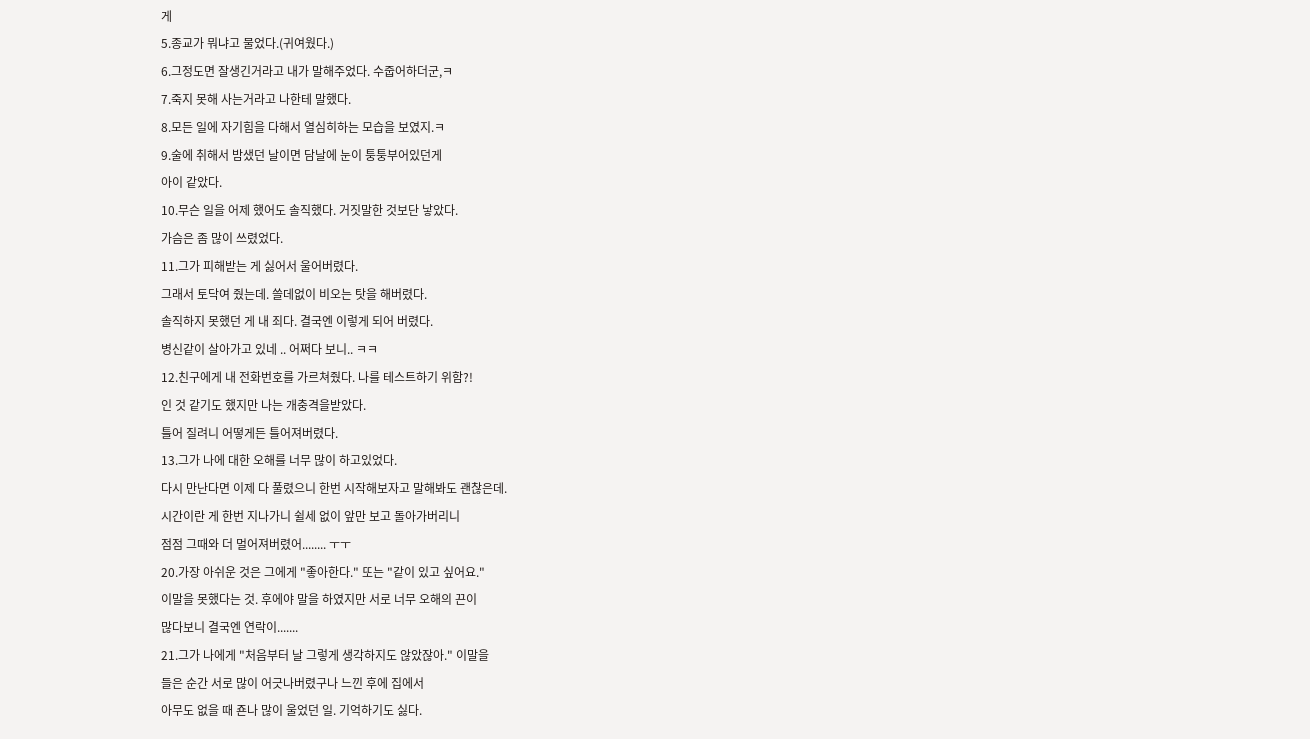게
5.종교가 뭐냐고 물었다.(귀여웠다.)
6.그정도면 잘생긴거라고 내가 말해주었다. 수줍어하더군,ㅋ
7.죽지 못해 사는거라고 나한테 말했다.
8.모든 일에 자기힘을 다해서 열심히하는 모습을 보였지.ㅋ
9.술에 취해서 밤샜던 날이면 담날에 눈이 퉁퉁부어있던게
아이 같았다.
10.무슨 일을 어제 했어도 솔직했다. 거짓말한 것보단 낳았다.
가슴은 좀 많이 쓰렸었다.
11.그가 피해받는 게 싫어서 울어버렸다.
그래서 토닥여 줬는데. 쓸데없이 비오는 탓을 해버렸다.
솔직하지 못했던 게 내 죄다. 결국엔 이렇게 되어 버렸다.
병신같이 살아가고 있네 .. 어쩌다 보니.. ㅋㅋ
12.친구에게 내 전화번호를 가르쳐줬다. 나를 테스트하기 위함?!
인 것 같기도 했지만 나는 개충격을받았다.
틀어 질려니 어떻게든 틀어져버렸다.
13.그가 나에 대한 오해를 너무 많이 하고있었다.
다시 만난다면 이제 다 풀렸으니 한번 시작해보자고 말해봐도 괜찮은데.
시간이란 게 한번 지나가니 쉴세 없이 앞만 보고 돌아가버리니
점점 그때와 더 멀어져버렸어........ ㅜㅜ
20.가장 아쉬운 것은 그에게 "좋아한다." 또는 "같이 있고 싶어요."
이말을 못했다는 것. 후에야 말을 하였지만 서로 너무 오해의 끈이
많다보니 결국엔 연락이.......
21.그가 나에게 "처음부터 날 그렇게 생각하지도 않았잖아." 이말을
들은 순간 서로 많이 어긋나버렸구나 느낀 후에 집에서
아무도 없을 때 죤나 많이 울었던 일. 기억하기도 싫다.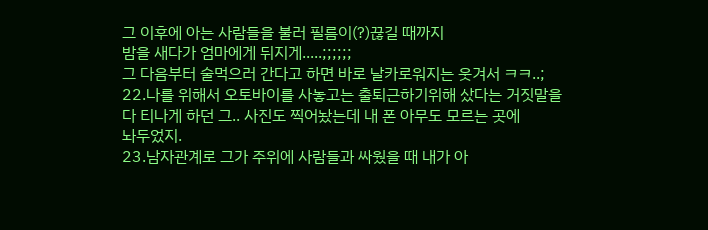그 이후에 아는 사람들을 불러 필름이(?)끊길 때까지
밤을 새다가 엄마에게 뒤지게.....;;;;;;
그 다음부터 술먹으러 간다고 하면 바로 날카로워지는 웃겨서 ㅋㅋ..;
22.나를 위해서 오토바이를 사놓고는 출퇴근하기위해 샀다는 거짓말을
다 티나게 하던 그.. 사진도 찍어놨는데 내 폰 아무도 모르는 곳에
놔두었지.
23.남자관계로 그가 주위에 사람들과 싸웠을 때 내가 아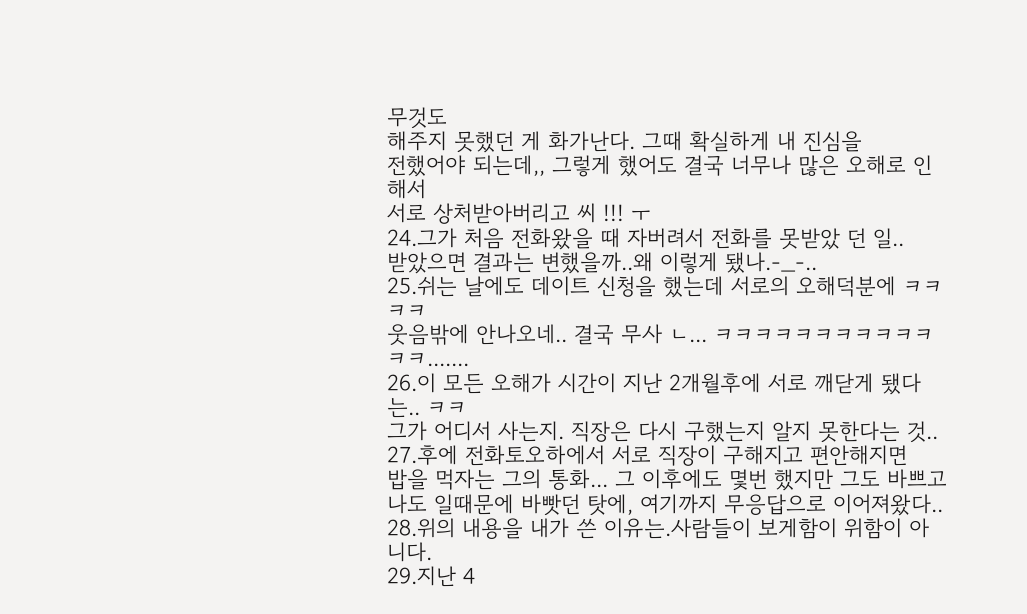무것도
해주지 못했던 게 화가난다. 그때 확실하게 내 진심을
전했어야 되는데,, 그렇게 했어도 결국 너무나 많은 오해로 인해서
서로 상처받아버리고 씨 !!! ㅜ
24.그가 처음 전화왔을 때 자버려서 전화를 못받았 던 일..
받았으면 결과는 변했을까..왜 이렇게 됐나.-_-..
25.쉬는 날에도 데이트 신청을 했는데 서로의 오해덕분에 ㅋㅋㅋㅋ
웃음밖에 안나오네.. 결국 무사 ㄴ... ㅋㅋㅋㅋㅋㅋㅋㅋㅋㅋㅋㅋㅋ.......
26.이 모든 오해가 시간이 지난 2개월후에 서로 깨닫게 됐다는.. ㅋㅋ
그가 어디서 사는지. 직장은 다시 구했는지 알지 못한다는 것..
27.후에 전화토오하에서 서로 직장이 구해지고 편안해지면
밥을 먹자는 그의 통화... 그 이후에도 몇번 했지만 그도 바쁘고
나도 일때문에 바빳던 탓에, 여기까지 무응답으로 이어져왔다..
28.위의 내용을 내가 쓴 이유는.사람들이 보게함이 위함이 아니다.
29.지난 4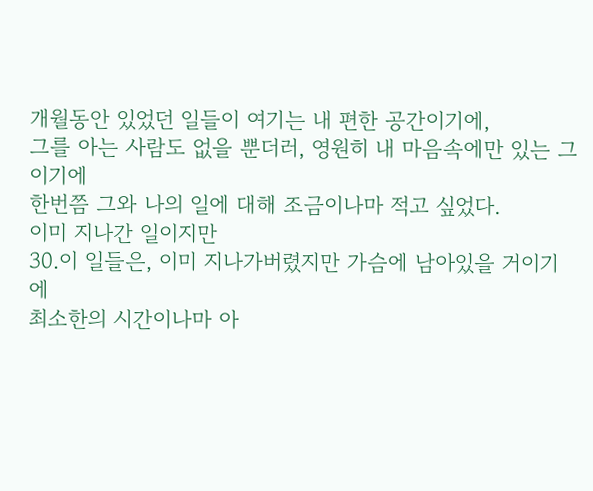개월동안 있었던 일들이 여기는 내 편한 공간이기에,
그를 아는 사람도 없을 뿐더러, 영원히 내 마음속에만 있는 그이기에
한번쯤 그와 나의 일에 대해 조금이나마 적고 싶었다.
이미 지나간 일이지만
30.이 일들은, 이미 지나가버렸지만 가슴에 남아있을 거이기에
최소한의 시간이나마 아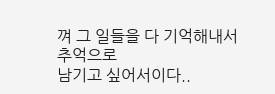껴 그 일들을 다 기억해내서 추억으로
남기고 싶어서이다..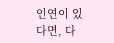인연이 있다면, 다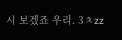시 보겠죠 우리. 3ㅊzz